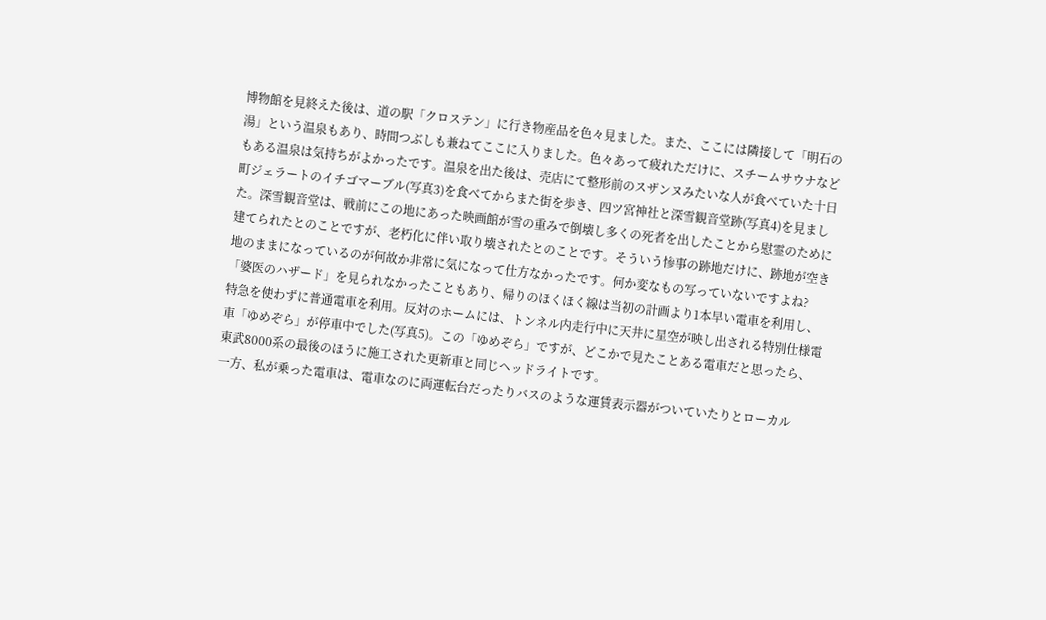博物館を見終えた後は、道の駅「クロステン」に行き物産品を色々見ました。また、ここには隣接して「明石の湯」という温泉もあり、時間つぶしも兼ねてここに入りました。色々あって疲れただけに、スチームサウナなどもある温泉は気持ちがよかったです。温泉を出た後は、売店にて整形前のスザンヌみたいな人が食べていた十日町ジェラートのイチゴマーブル(写真3)を食べてからまた街を歩き、四ツ宮神社と深雪観音堂跡(写真4)を見ました。深雪観音堂は、戦前にこの地にあった映画館が雪の重みで倒壊し多くの死者を出したことから慰霊のために建てられたとのことですが、老朽化に伴い取り壊されたとのことです。そういう惨事の跡地だけに、跡地が空き地のままになっているのが何故か非常に気になって仕方なかったです。何か変なもの写っていないですよね?
「婆医のハザード」を見られなかったこともあり、帰りのほくほく線は当初の計画より1本早い電車を利用し、特急を使わずに普通電車を利用。反対のホームには、トンネル内走行中に天井に星空が映し出される特別仕様電車「ゆめぞら」が停車中でした(写真5)。この「ゆめぞら」ですが、どこかで見たことある電車だと思ったら、東武8000系の最後のほうに施工された更新車と同じヘッドライトです。
一方、私が乗った電車は、電車なのに両運転台だったりバスのような運賃表示器がついていたりとローカル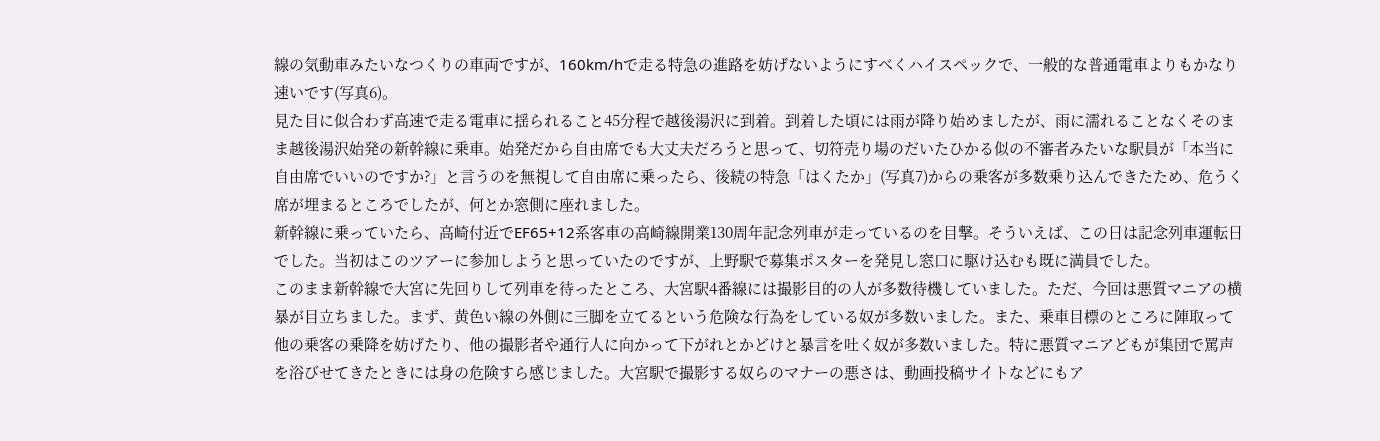線の気動車みたいなつくりの車両ですが、160km/hで走る特急の進路を妨げないようにすべくハイスペックで、一般的な普通電車よりもかなり速いです(写真6)。
見た目に似合わず高速で走る電車に揺られること45分程で越後湯沢に到着。到着した頃には雨が降り始めましたが、雨に濡れることなくそのまま越後湯沢始発の新幹線に乗車。始発だから自由席でも大丈夫だろうと思って、切符売り場のだいたひかる似の不審者みたいな駅員が「本当に自由席でいいのですか?」と言うのを無視して自由席に乗ったら、後続の特急「はくたか」(写真7)からの乗客が多数乗り込んできたため、危うく席が埋まるところでしたが、何とか窓側に座れました。
新幹線に乗っていたら、高崎付近でEF65+12系客車の高崎線開業130周年記念列車が走っているのを目撃。そういえば、この日は記念列車運転日でした。当初はこのツアーに参加しようと思っていたのですが、上野駅で募集ポスターを発見し窓口に駆け込むも既に満員でした。
このまま新幹線で大宮に先回りして列車を待ったところ、大宮駅4番線には撮影目的の人が多数待機していました。ただ、今回は悪質マニアの横暴が目立ちました。まず、黄色い線の外側に三脚を立てるという危険な行為をしている奴が多数いました。また、乗車目標のところに陣取って他の乗客の乗降を妨げたり、他の撮影者や通行人に向かって下がれとかどけと暴言を吐く奴が多数いました。特に悪質マニアどもが集団で罵声を浴びせてきたときには身の危険すら感じました。大宮駅で撮影する奴らのマナーの悪さは、動画投稿サイトなどにもア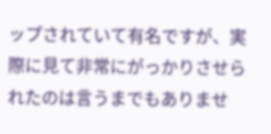ップされていて有名ですが、実際に見て非常にがっかりさせられたのは言うまでもありませ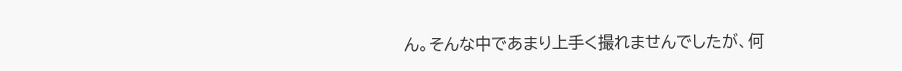ん。そんな中であまり上手く撮れませんでしたが、何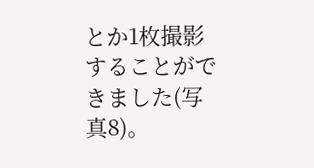とか1枚撮影することができました(写真8)。